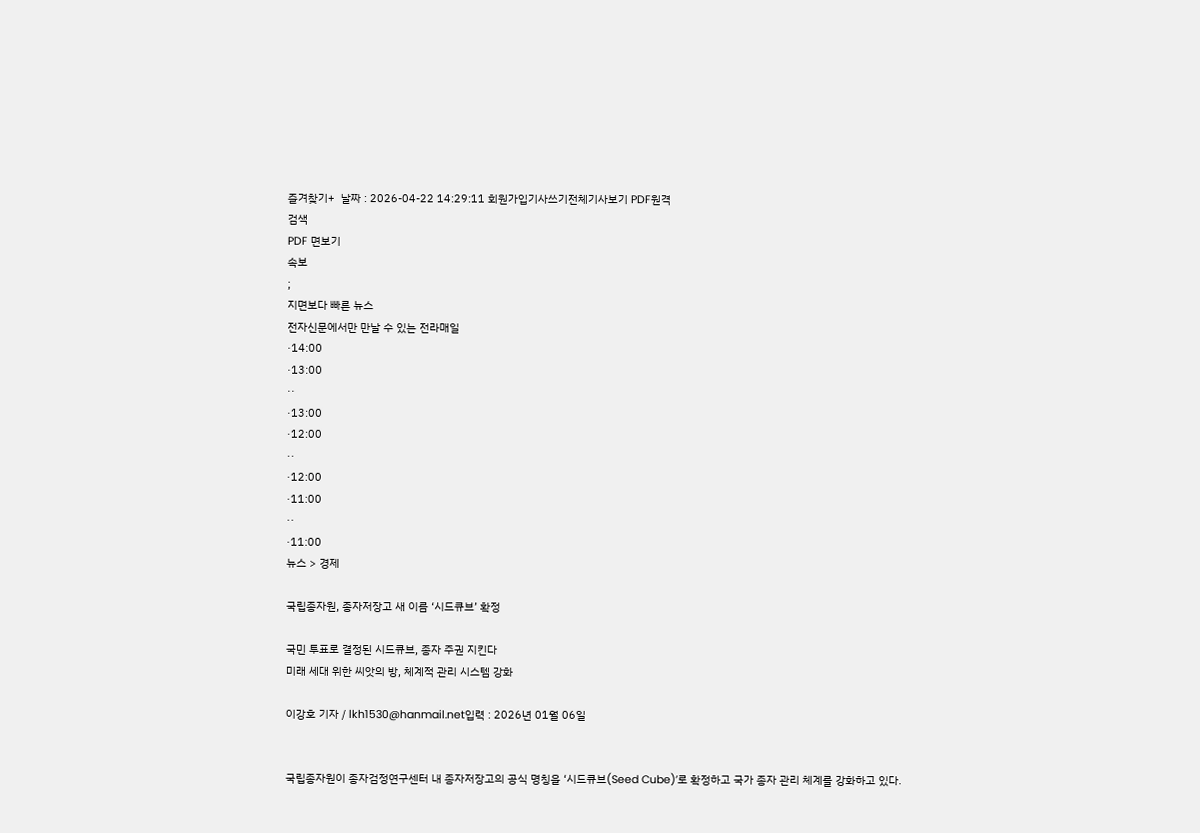즐겨찾기+  날짜 : 2026-04-22 14:29:11 회원가입기사쓰기전체기사보기 PDF원격
검색
PDF 면보기
속보
;
지면보다 빠른 뉴스
전자신문에서만 만날 수 있는 전라매일
·14:00
·13:00
··
·13:00
·12:00
··
·12:00
·11:00
··
·11:00
뉴스 > 경제

국립종자원, 종자저장고 새 이름 ‘시드큐브’ 확정

국민 투표로 결정된 시드큐브, 종자 주권 지킨다
미래 세대 위한 씨앗의 방, 체계적 관리 시스템 강화

이강호 기자 / lkh1530@hanmail.net입력 : 2026년 01월 06일


국립종자원이 종자검정연구센터 내 종자저장고의 공식 명칭을 ‘시드큐브(Seed Cube)’로 확정하고 국가 종자 관리 체계를 강화하고 있다.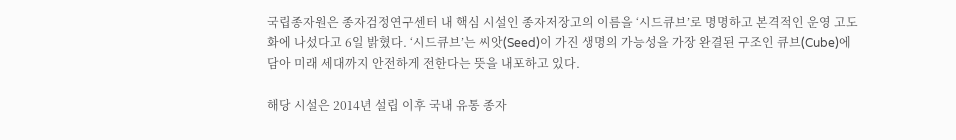국립종자원은 종자검정연구센터 내 핵심 시설인 종자저장고의 이름을 ‘시드큐브’로 명명하고 본격적인 운영 고도화에 나섰다고 6일 밝혔다. ‘시드큐브’는 씨앗(Seed)이 가진 생명의 가능성을 가장 완결된 구조인 큐브(Cube)에 담아 미래 세대까지 안전하게 전한다는 뜻을 내포하고 있다.

해당 시설은 2014년 설립 이후 국내 유통 종자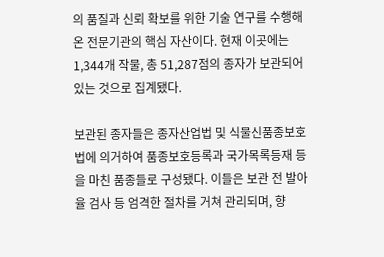의 품질과 신뢰 확보를 위한 기술 연구를 수행해 온 전문기관의 핵심 자산이다. 현재 이곳에는 1,344개 작물, 총 51,287점의 종자가 보관되어 있는 것으로 집계됐다.

보관된 종자들은 종자산업법 및 식물신품종보호법에 의거하여 품종보호등록과 국가목록등재 등을 마친 품종들로 구성됐다. 이들은 보관 전 발아율 검사 등 엄격한 절차를 거쳐 관리되며, 향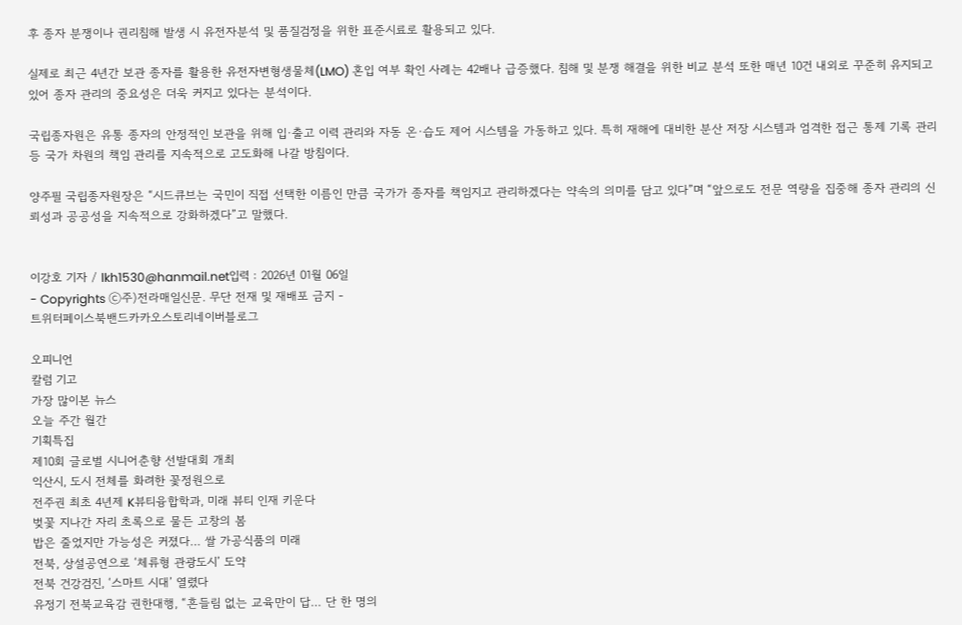후 종자 분쟁이나 권리침해 발생 시 유전자분석 및 품질검정을 위한 표준시료로 활용되고 있다.

실제로 최근 4년간 보관 종자를 활용한 유전자변형생물체(LMO) 혼입 여부 확인 사례는 42배나 급증했다. 침해 및 분쟁 해결을 위한 비교 분석 또한 매년 10건 내외로 꾸준히 유지되고 있어 종자 관리의 중요성은 더욱 커지고 있다는 분석이다.

국립종자원은 유통 종자의 안정적인 보관을 위해 입·출고 이력 관리와 자동 온·습도 제어 시스템을 가동하고 있다. 특히 재해에 대비한 분산 저장 시스템과 엄격한 접근 통제 기록 관리 등 국가 차원의 책임 관리를 지속적으로 고도화해 나갈 방침이다.

양주필 국립종자원장은 “시드큐브는 국민이 직접 선택한 이름인 만큼 국가가 종자를 책임지고 관리하겠다는 약속의 의미를 담고 있다”며 “앞으로도 전문 역량을 집중해 종자 관리의 신뢰성과 공공성을 지속적으로 강화하겠다”고 말했다.


이강호 기자 / lkh1530@hanmail.net입력 : 2026년 01월 06일
- Copyrights ⓒ주)전라매일신문. 무단 전재 및 재배포 금지 -
트위터페이스북밴드카카오스토리네이버블로그

오피니언
칼럼 기고
가장 많이본 뉴스
오늘 주간 월간
기획특집
제10회 글로벌 시니어춘향 선발대회 개최
익산시, 도시 전체를 화려한 꽃정원으로
전주권 최초 4년제 K뷰티융합학과, 미래 뷰티 인재 키운다
벚꽃 지나간 자리 초록으로 물든 고창의 봄
밥은 줄었지만 가능성은 커졌다… 쌀 가공식품의 미래
전북, 상설공연으로 ‘체류형 관광도시’ 도약
전북 건강검진, ‘스마트 시대’ 열렸다
유정기 전북교육감 권한대행, “흔들림 없는 교육만이 답… 단 한 명의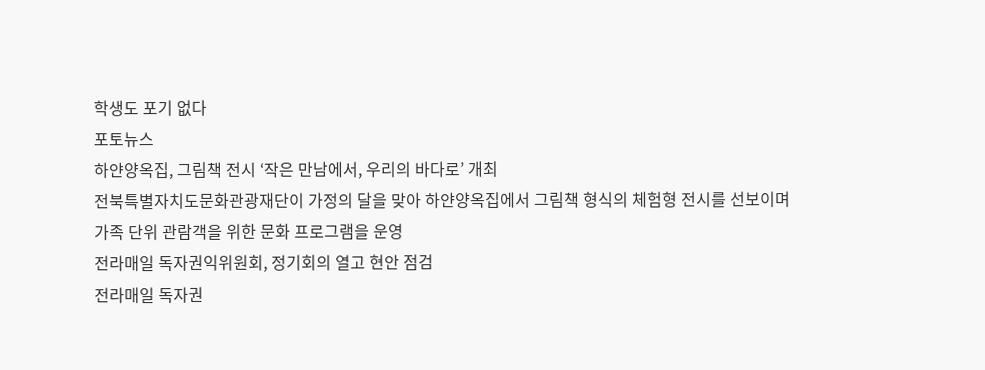학생도 포기 없다
포토뉴스
하얀양옥집, 그림책 전시 ‘작은 만남에서, 우리의 바다로’ 개최
전북특별자치도문화관광재단이 가정의 달을 맞아 하얀양옥집에서 그림책 형식의 체험형 전시를 선보이며 가족 단위 관람객을 위한 문화 프로그램을 운영
전라매일 독자권익위원회, 정기회의 열고 현안 점검
전라매일 독자권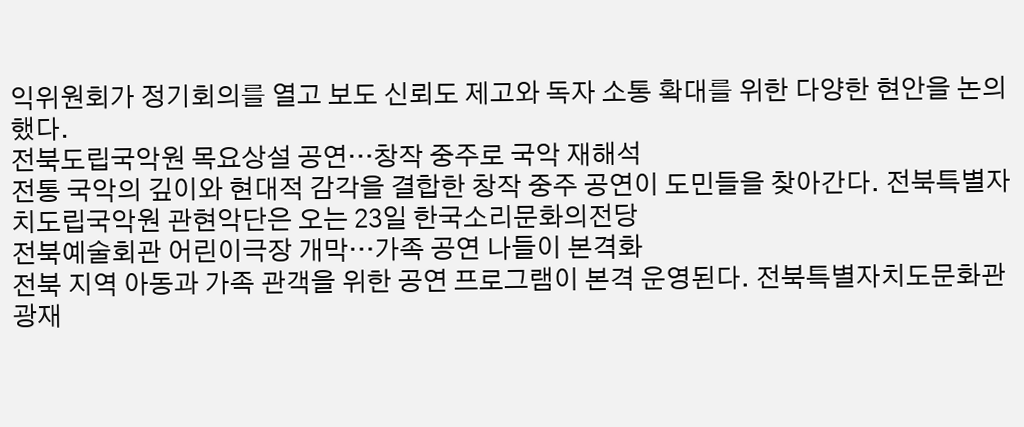익위원회가 정기회의를 열고 보도 신뢰도 제고와 독자 소통 확대를 위한 다양한 현안을 논의했다.
전북도립국악원 목요상설 공연…창작 중주로 국악 재해석
전통 국악의 깊이와 현대적 감각을 결합한 창작 중주 공연이 도민들을 찾아간다. 전북특별자치도립국악원 관현악단은 오는 23일 한국소리문화의전당
전북예술회관 어린이극장 개막…가족 공연 나들이 본격화
전북 지역 아동과 가족 관객을 위한 공연 프로그램이 본격 운영된다. 전북특별자치도문화관광재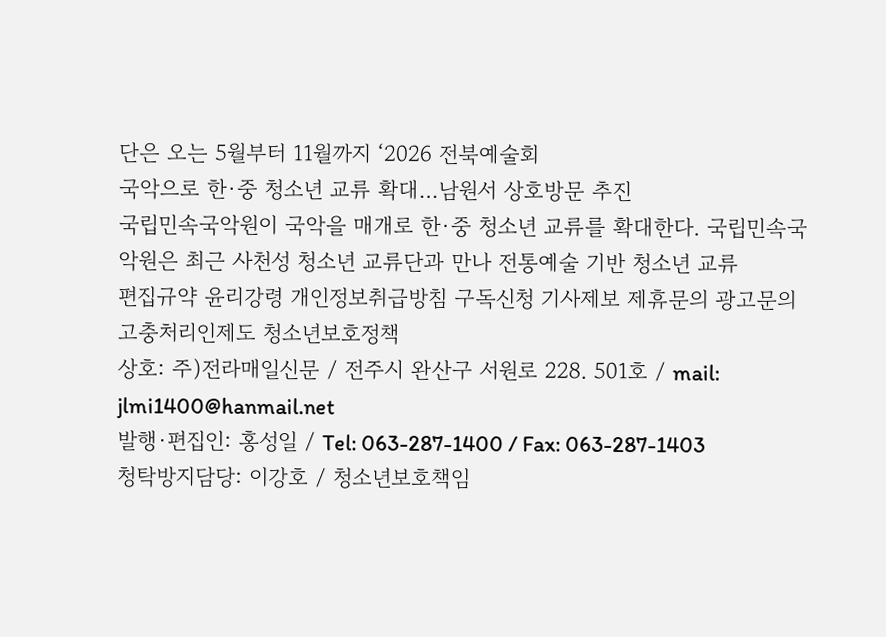단은 오는 5월부터 11월까지 ‘2026 전북예술회
국악으로 한·중 청소년 교류 확대…남원서 상호방문 추진
국립민속국악원이 국악을 매개로 한·중 청소년 교류를 확대한다. 국립민속국악원은 최근 사천성 청소년 교류단과 만나 전통예술 기반 청소년 교류
편집규약 윤리강령 개인정보취급방침 구독신청 기사제보 제휴문의 광고문의 고충처리인제도 청소년보호정책
상호: 주)전라매일신문 / 전주시 완산구 서원로 228. 501호 / mail: jlmi1400@hanmail.net
발행·편집인: 홍성일 / Tel: 063-287-1400 / Fax: 063-287-1403
청탁방지담당: 이강호 / 청소년보호책임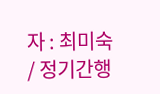자 : 최미숙 / 정기간행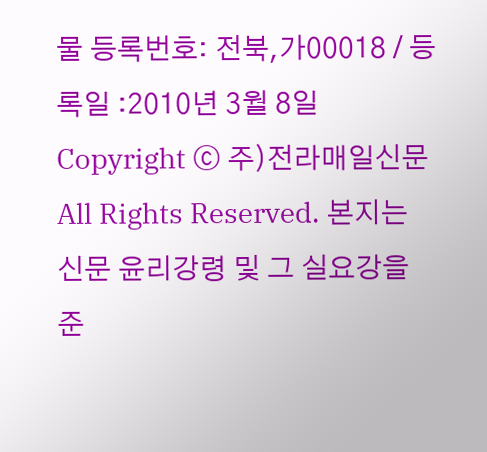물 등록번호: 전북,가00018 / 등록일 :2010년 3월 8일
Copyright ⓒ 주)전라매일신문 All Rights Reserved. 본지는 신문 윤리강령 및 그 실요강을 준